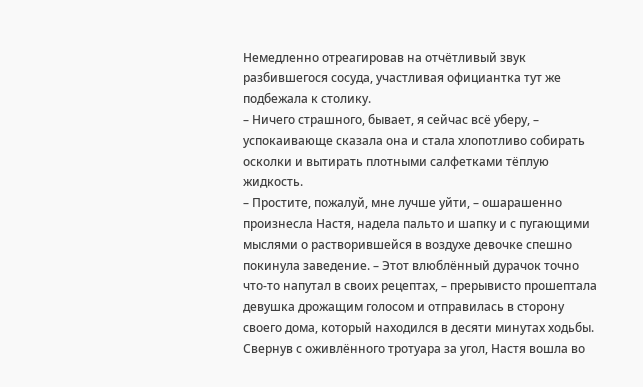Немедленно отреагировав на отчётливый звук разбившегося сосуда, участливая официантка тут же подбежала к столику.
– Ничего страшного, бывает, я сейчас всё уберу, – успокаивающе сказала она и стала хлопотливо собирать осколки и вытирать плотными салфетками тёплую жидкость.
– Простите, пожалуй, мне лучше уйти, – ошарашенно произнесла Настя, надела пальто и шапку и с пугающими мыслями о растворившейся в воздухе девочке спешно покинула заведение. – Этот влюблённый дурачок точно что-то напутал в своих рецептах, – прерывисто прошептала девушка дрожащим голосом и отправилась в сторону своего дома, который находился в десяти минутах ходьбы.
Свернув с оживлённого тротуара за угол, Настя вошла во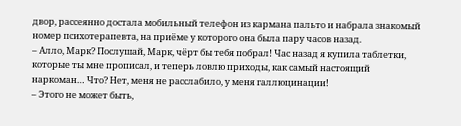двор, рассеянно достала мобильный телефон из кармана пальто и набрала знакомый номер психотерапевта, на приёме у которого она была пару часов назад.
– Алло, Марк? Послушай, Марк, чёрт бы тебя побрал! Час назад я купила таблетки, которые ты мне прописал, и теперь ловлю приходы, как самый настоящий наркоман… Что? Нет, меня не расслабило, у меня галлюцинации!
– Этого не может быть,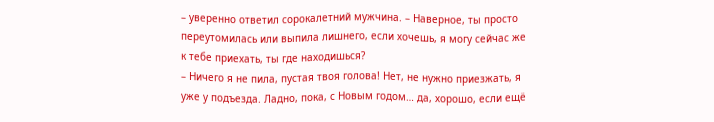– уверенно ответил сорокалетний мужчина. – Наверное, ты просто переутомилась или выпила лишнего, если хочешь, я могу сейчас же к тебе приехать, ты где находишься?
– Ничего я не пила, пустая твоя голова! Нет, не нужно приезжать, я уже у подъезда. Ладно, пока, с Новым годом… да, хорошо, если ещё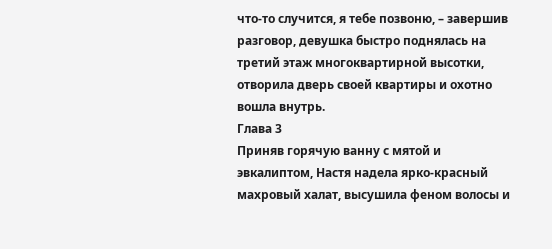что-то случится, я тебе позвоню, – завершив разговор, девушка быстро поднялась на третий этаж многоквартирной высотки, отворила дверь своей квартиры и охотно вошла внутрь.
Глава 3
Приняв горячую ванну с мятой и эвкалиптом, Настя надела ярко-красный махровый халат, высушила феном волосы и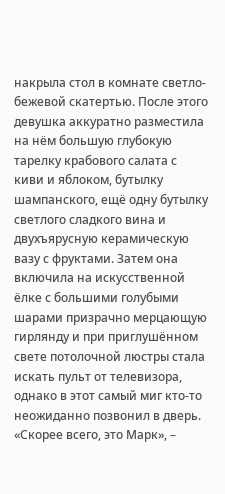накрыла стол в комнате светло-бежевой скатертью. После этого девушка аккуратно разместила на нём большую глубокую тарелку крабового салата с киви и яблоком, бутылку шампанского, ещё одну бутылку светлого сладкого вина и двухъярусную керамическую вазу с фруктами. Затем она включила на искусственной ёлке с большими голубыми шарами призрачно мерцающую гирлянду и при приглушённом свете потолочной люстры стала искать пульт от телевизора, однако в этот самый миг кто-то неожиданно позвонил в дверь.
«Скорее всего, это Марк», –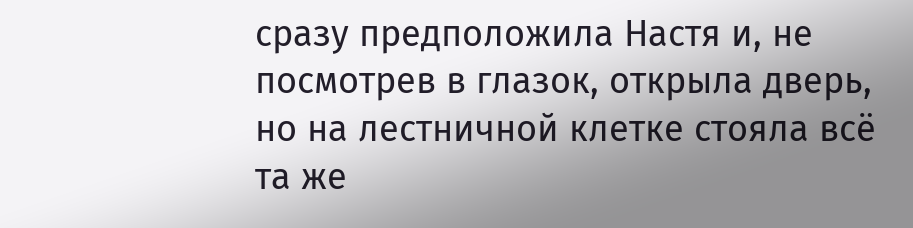сразу предположила Настя и, не посмотрев в глазок, открыла дверь, но на лестничной клетке стояла всё та же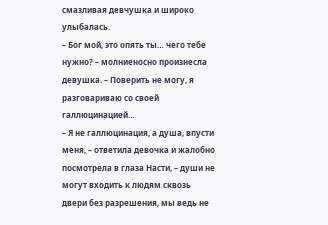смазливая девчушка и широко улыбалась.
– Бог мой, это опять ты… чего тебе нужно? – молниеносно произнесла девушка. – Поверить не могу, я разговариваю со своей галлюцинацией…
– Я не галлюцинация, а душа, впусти меня, – ответила девочка и жалобно посмотрела в глаза Насти, – души не могут входить к людям сквозь двери без разрешения, мы ведь не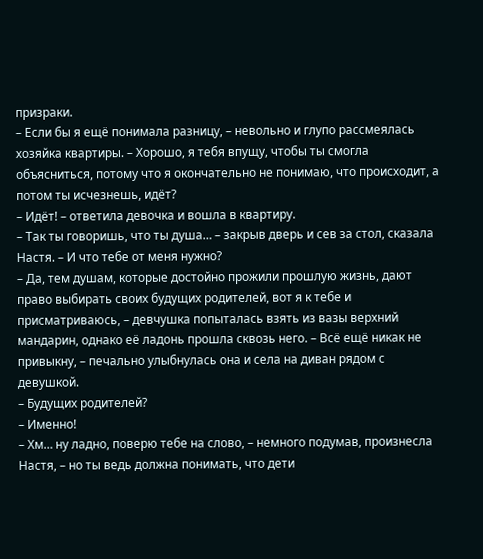призраки.
– Если бы я ещё понимала разницу, – невольно и глупо рассмеялась хозяйка квартиры. – Хорошо, я тебя впущу, чтобы ты смогла объясниться, потому что я окончательно не понимаю, что происходит, а потом ты исчезнешь, идёт?
– Идёт! – ответила девочка и вошла в квартиру.
– Так ты говоришь, что ты душа… – закрыв дверь и сев за стол, сказала Настя. – И что тебе от меня нужно?
– Да, тем душам, которые достойно прожили прошлую жизнь, дают право выбирать своих будущих родителей, вот я к тебе и присматриваюсь, – девчушка попыталась взять из вазы верхний мандарин, однако её ладонь прошла сквозь него. – Всё ещё никак не привыкну, – печально улыбнулась она и села на диван рядом с девушкой.
– Будущих родителей?
– Именно!
– Хм… ну ладно, поверю тебе на слово, – немного подумав, произнесла Настя, – но ты ведь должна понимать, что дети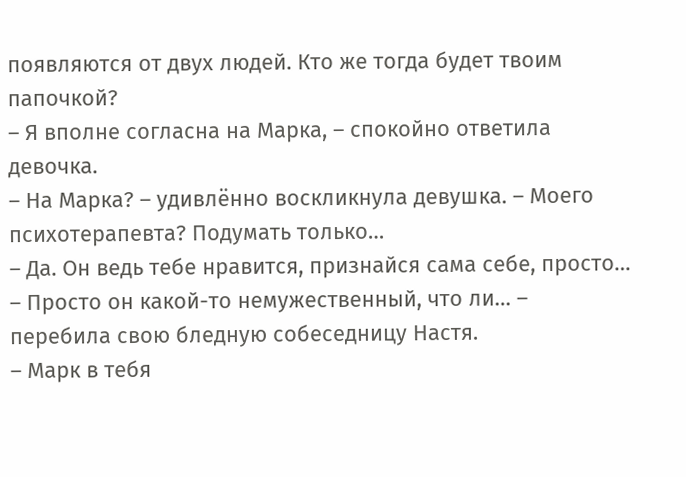появляются от двух людей. Кто же тогда будет твоим папочкой?
– Я вполне согласна на Марка, – спокойно ответила девочка.
– На Марка? – удивлённо воскликнула девушка. – Моего психотерапевта? Подумать только…
– Да. Он ведь тебе нравится, признайся сама себе, просто…
– Просто он какой-то немужественный, что ли… – перебила свою бледную собеседницу Настя.
– Марк в тебя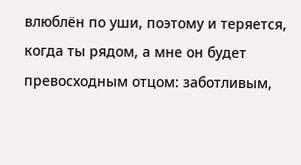влюблён по уши, поэтому и теряется, когда ты рядом, а мне он будет превосходным отцом: заботливым,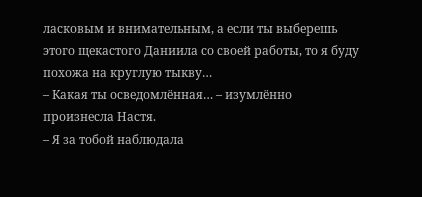ласковым и внимательным, а если ты выберешь этого щекастого Даниила со своей работы, то я буду похожа на круглую тыкву…
– Какая ты осведомлённая… – изумлённо произнесла Настя.
– Я за тобой наблюдала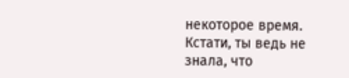некоторое время. Кстати, ты ведь не знала, что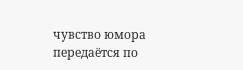чувство юмора передаётся по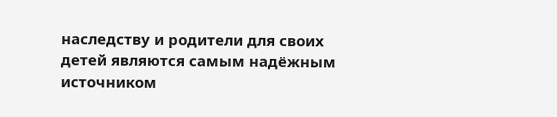наследству и родители для своих детей являются самым надёжным источником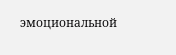эмоциональной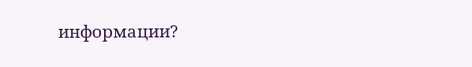информации?